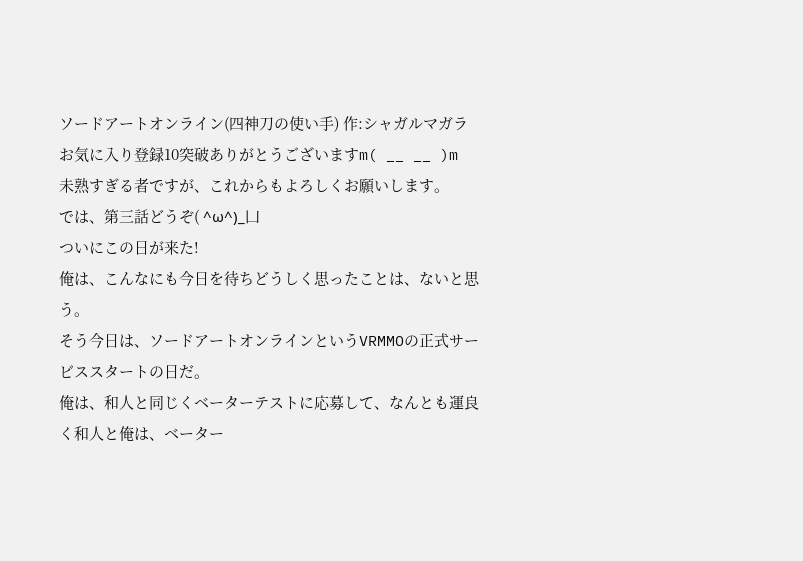ソードアートオンライン(四神刀の使い手) 作:シャガルマガラ
お気に入り登録10突破ありがとうございますm( __ __ )m
未熟すぎる者ですが、これからもよろしくお願いします。
では、第三話どうぞ( ^ω^)_凵
ついにこの日が来た!
俺は、こんなにも今日を待ちどうしく思ったことは、ないと思う。
そう今日は、ソードアートオンラインというVRMMOの正式サービススタートの日だ。
俺は、和人と同じくベーターテストに応募して、なんとも運良く和人と俺は、ベーター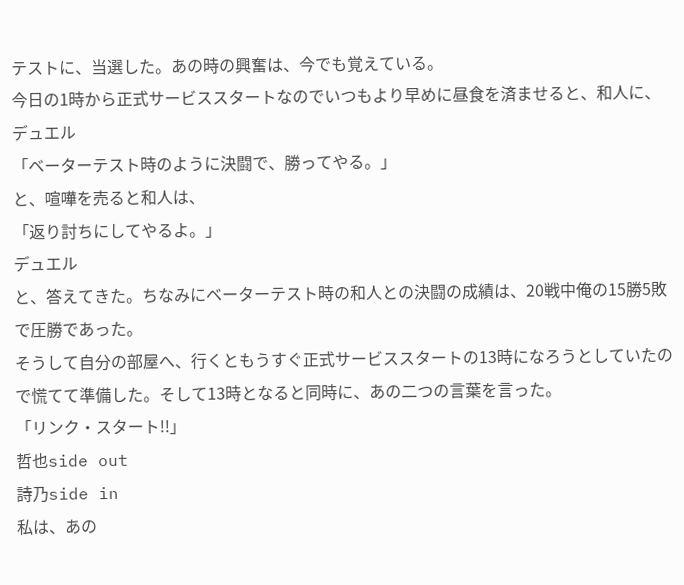テストに、当選した。あの時の興奮は、今でも覚えている。
今日の1時から正式サービススタートなのでいつもより早めに昼食を済ませると、和人に、
デュエル
「ベーターテスト時のように決闘で、勝ってやる。」
と、喧嘩を売ると和人は、
「返り討ちにしてやるよ。」
デュエル
と、答えてきた。ちなみにベーターテスト時の和人との決闘の成績は、20戦中俺の15勝5敗で圧勝であった。
そうして自分の部屋へ、行くともうすぐ正式サービススタートの13時になろうとしていたので慌てて準備した。そして13時となると同時に、あの二つの言葉を言った。
「リンク・スタート!!」
哲也side out
詩乃side in
私は、あの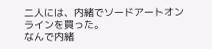二人には、内緒でソードアートオンラインを買った。
なんで内緒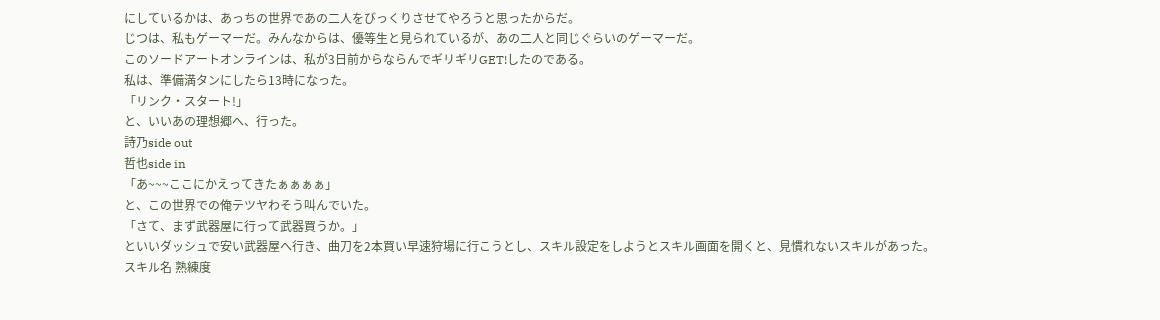にしているかは、あっちの世界であの二人をびっくりさせてやろうと思ったからだ。
じつは、私もゲーマーだ。みんなからは、優等生と見られているが、あの二人と同じぐらいのゲーマーだ。
このソードアートオンラインは、私が3日前からならんでギリギリGET!したのである。
私は、準備満タンにしたら13時になった。
「リンク・スタート!」
と、いいあの理想郷へ、行った。
詩乃side out
哲也side in
「あ~~~ここにかえってきたぁぁぁぁ」
と、この世界での俺テツヤわそう叫んでいた。
「さて、まず武器屋に行って武器買うか。」
といいダッシュで安い武器屋へ行き、曲刀を2本買い早速狩場に行こうとし、スキル設定をしようとスキル画面を開くと、見慣れないスキルがあった。
スキル名 熟練度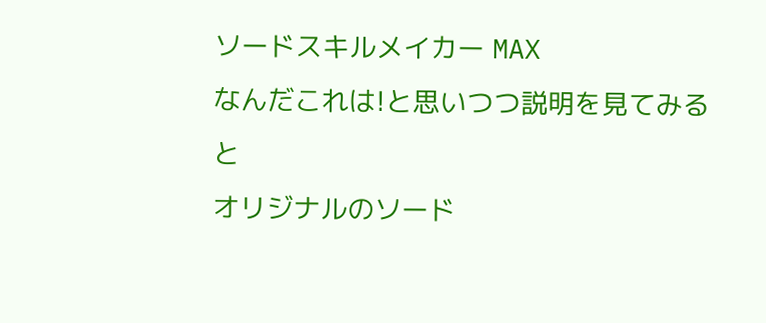ソードスキルメイカー MAX
なんだこれは!と思いつつ説明を見てみると
オリジナルのソード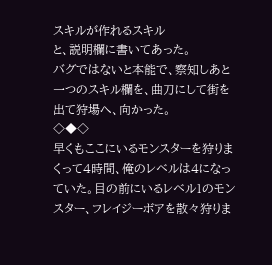スキルが作れるスキル
と、説明欄に書いてあった。
バグではないと本能で、察知しあと一つのスキル欄を、曲刀にして街を出て狩場へ、向かった。
◇◆◇
早くもここにいるモンスターを狩りまくって4時間、俺のレベルは4になっていた。目の前にいるレベル1のモンスター、フレイジーボアを散々狩りま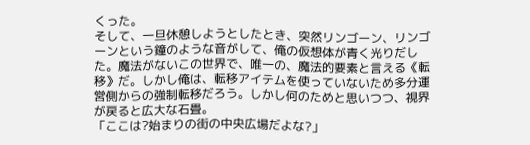くった。
そして、一旦休憩しようとしたとき、突然リンゴーン、リンゴーンという鐘のような音がして、俺の仮想体が青く光りだした。魔法がないこの世界で、唯一の、魔法的要素と言える《転移》だ。しかし俺は、転移アイテムを使っていないため多分運営側からの強制転移だろう。しかし何のためと思いつつ、視界が戻ると広大な石畳。
「ここは?始まりの街の中央広場だよな?」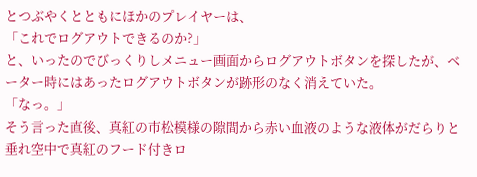とつぶやくとともにほかのプレイヤーは、
「これでログアウトできるのか?」
と、いったのでびっくりしメニュー画面からログアウトボタンを探したが、ベーター時にはあったログアウトボタンが跡形のなく消えていた。
「なっ。」
そう言った直後、真紅の市松模様の隙間から赤い血液のような液体がだらりと垂れ空中で真紅のフード付きロ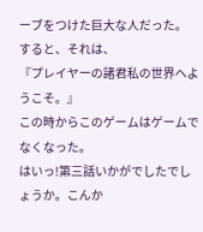ーブをつけた巨大な人だった。
すると、それは、
『プレイヤーの諸君私の世界へようこそ。』
この時からこのゲームはゲームでなくなった。
はいっ!第三話いかがでしたでしょうか。こんか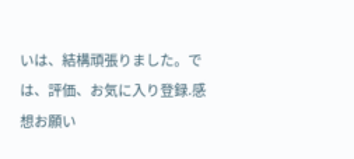いは、結構頑張りました。では、評価、お気に入り登録.感想お願い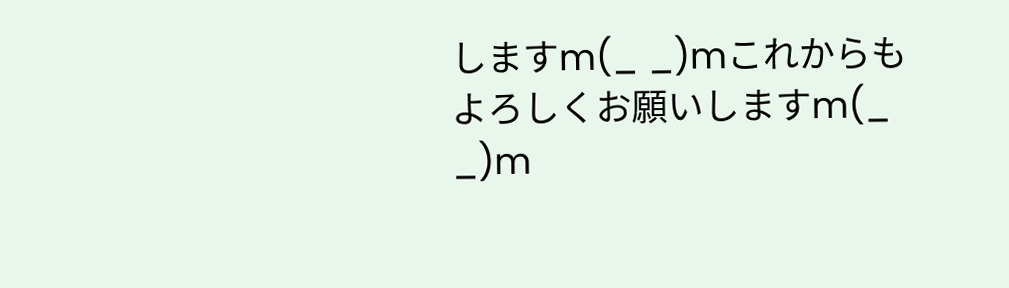しますm(_ _)mこれからもよろしくお願いしますm(_ _)m